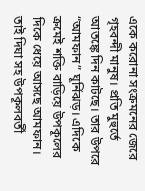একে করোনা সংক্রমনের জেরে গৃহবন্দী মানুষ। প্রতি মুহুর্তে আতঙ্কে দিন কাটছে। তার উপরে “আমফান” ঘূর্নিঝড়। এদিকে ক্রমেই শক্তি বাড়িয়ে উপকূলের দিকে ধেয়ে আসছে আমফান। তাই দিঘা সহ উপকূলবর্তী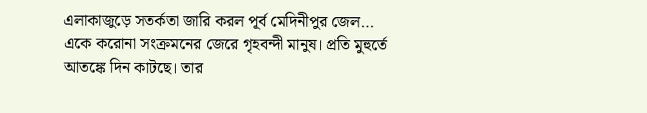এলাকাজুড়ে সতর্কতা জারি করল পূর্ব মেদিনীপুর জেল…
একে করোনা সংক্রমনের জেরে গৃহবন্দী মানুষ। প্রতি মুহুর্তে আতঙ্কে দিন কাটছে। তার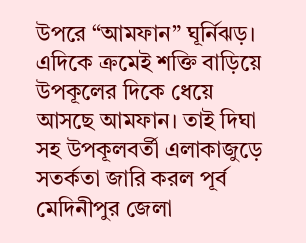উপরে “আমফান” ঘূর্নিঝড়। এদিকে ক্রমেই শক্তি বাড়িয়ে উপকূলের দিকে ধেয়ে আসছে আমফান। তাই দিঘা সহ উপকূলবর্তী এলাকাজুড়ে সতর্কতা জারি করল পূর্ব মেদিনীপুর জেলা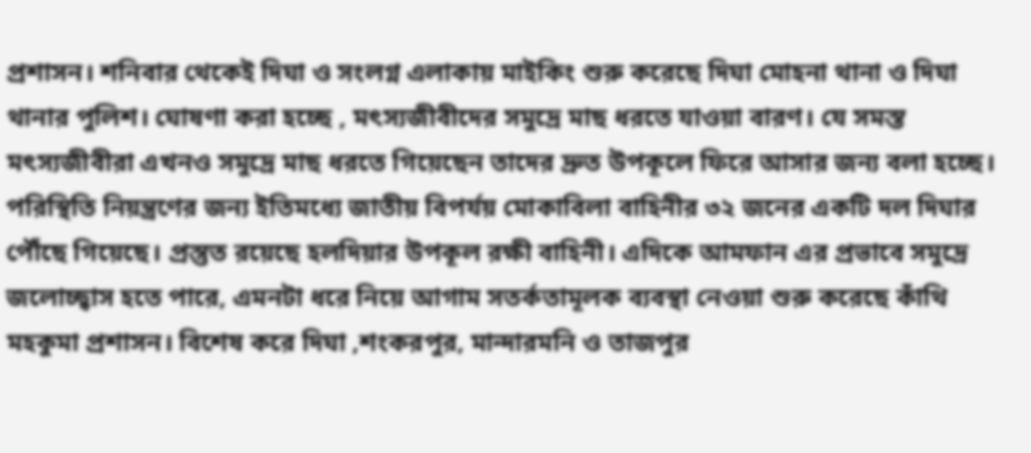প্রশাসন। শনিবার থেকেই দিঘা ও সংলগ্ন এলাকায় মাইকিং শুরু করেছে দিঘা মোহনা থানা ও দিঘা থানার পুলিশ। ঘোষণা করা হচ্ছে , মৎস্যজীবীদের সমুদ্রে মাছ ধরতে যাওয়া বারণ। যে সমস্ত মৎস্যজীবীরা এখনও সমুদ্রে মাছ ধরতে গিয়েছেন তাদের দ্রুত উপকূলে ফিরে আসার জন্য বলা হচ্ছে। পরিস্থিতি নিয়ন্ত্রণের জন্য ইতিমধ্যে জাতীয় বিপর্যয় মোকাবিলা বাহিনীর ৩২ জনের একটি দল দিঘার পৌঁছে গিয়েছে। প্রস্তুত রয়েছে হলদিয়ার উপকূল রক্ষী বাহিনী। এদিকে আমফান এর প্রভাবে সমুদ্রে জলোচ্ছ্বাস হতে পারে, এমনটা ধরে নিয়ে আগাম সতর্কতামূলক ব্যবস্থা নেওয়া শুরু করেছে কাঁথি মহকুমা প্রশাসন। বিশেষ করে দিঘা ,শংকরপুর, মান্দারমনি ও তাজপুর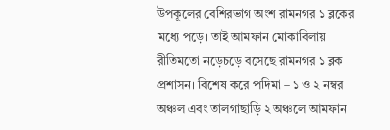উপকূলের বেশিরভাগ অংশ রামনগর ১ ব্লকের মধ্যে পড়ে। তাই আমফান মোকাবিলায় রীতিমতো নড়েচড়ে বসেছে রামনগর ১ ব্লক প্রশাসন। বিশেষ করে পদিমা – ১ ও ২ নম্বর অঞ্চল এবং তালগাছাড়ি ২ অঞ্চলে আমফান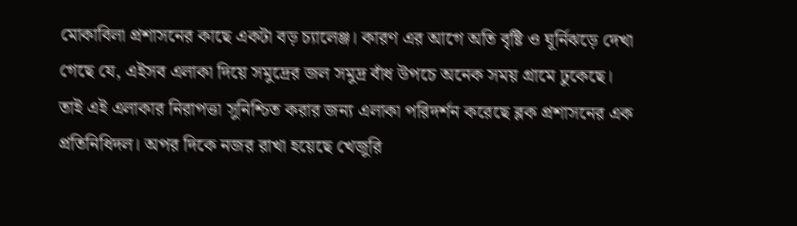মোকাবিলা প্রশাসনের কাছে একটা বড় চ্যালেঞ্জ। কারণ এর আগে অতি বৃষ্টি ও ঘূর্নিঝড়ে দেখা গেছে যে, এইসব এলাকা দিয়ে সমুদ্রের জল সমুদ্র বাঁধ উপচে অনেক সময় গ্রামে ঢুকেছে। তাই এই এলাকার নিরাপত্তা সুনিশ্চিত করার জন্য এলাকা পরিদর্শন করেছে ব্লক প্রশাসনের এক প্রতিনিধিদল। অপর দিকে নজর রাখা হয়েছে খেজুরি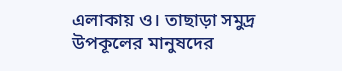এলাকায় ও। তাছাড়া সমুদ্র উপকূলের মানুষদের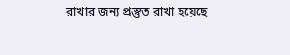রাখার জন্য প্রস্তুত রাখা হয়েছে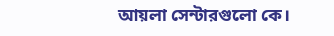আয়লা সেন্টারগুলো কে।